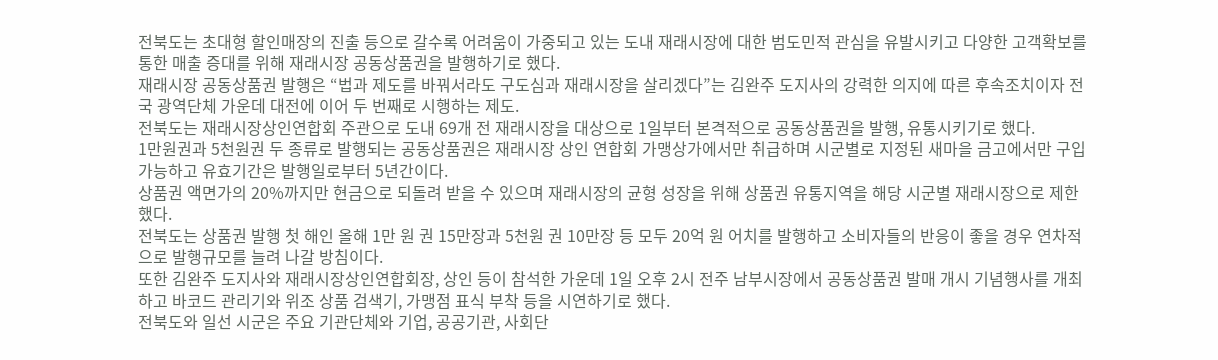전북도는 초대형 할인매장의 진출 등으로 갈수록 어려움이 가중되고 있는 도내 재래시장에 대한 범도민적 관심을 유발시키고 다양한 고객확보를 통한 매출 증대를 위해 재래시장 공동상품권을 발행하기로 했다.
재래시장 공동상품권 발행은 “법과 제도를 바꿔서라도 구도심과 재래시장을 살리겠다”는 김완주 도지사의 강력한 의지에 따른 후속조치이자 전국 광역단체 가운데 대전에 이어 두 번째로 시행하는 제도.
전북도는 재래시장상인연합회 주관으로 도내 69개 전 재래시장을 대상으로 1일부터 본격적으로 공동상품권을 발행, 유통시키기로 했다.
1만원권과 5천원권 두 종류로 발행되는 공동상품권은 재래시장 상인 연합회 가맹상가에서만 취급하며 시군별로 지정된 새마을 금고에서만 구입 가능하고 유효기간은 발행일로부터 5년간이다.
상품권 액면가의 20%까지만 현금으로 되돌려 받을 수 있으며 재래시장의 균형 성장을 위해 상품권 유통지역을 해당 시군별 재래시장으로 제한했다.
전북도는 상품권 발행 첫 해인 올해 1만 원 권 15만장과 5천원 권 10만장 등 모두 20억 원 어치를 발행하고 소비자들의 반응이 좋을 경우 연차적으로 발행규모를 늘려 나갈 방침이다.
또한 김완주 도지사와 재래시장상인연합회장, 상인 등이 참석한 가운데 1일 오후 2시 전주 남부시장에서 공동상품권 발매 개시 기념행사를 개최하고 바코드 관리기와 위조 상품 검색기, 가맹점 표식 부착 등을 시연하기로 했다.
전북도와 일선 시군은 주요 기관단체와 기업, 공공기관, 사회단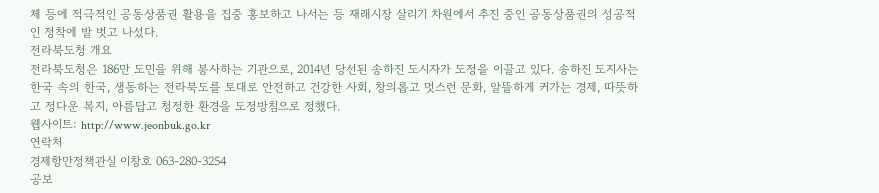체 등에 적극적인 공동상품권 활용을 집중 홍보하고 나서는 등 재래시장 살리기 차원에서 추진 중인 공동상품권의 성공적인 정착에 발 벗고 나섰다.
전라북도청 개요
전라북도청은 186만 도민을 위해 봉사하는 기관으로, 2014년 당선된 송하진 도시자가 도정을 이끌고 있다. 송하진 도지사는 한국 속의 한국, 생동하는 전라북도를 토대로 안전하고 건강한 사회, 창의롭고 멋스런 문화, 알뜰하게 커가는 경제, 따뜻하고 정다운 복지, 아름답고 청정한 환경을 도정방침으로 정했다.
웹사이트: http://www.jeonbuk.go.kr
연락처
경제항만정책관실 이창호 063-280-3254
공보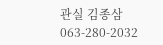관실 김종삼 063-280-2032